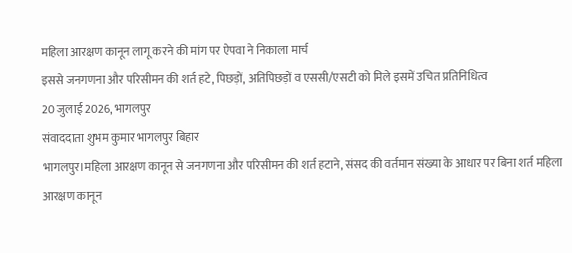महिला आरक्षण कानून लागू करने की मांग पर ऐपवा ने निकाला मार्च
इससे जनगणना और परिसीमन की शर्त हटे, पिछड़ों, अतिपिछड़ों व एससी/एसटी को मिले इसमें उचित प्रतिनिधित्व
20 जुलाई 2026, भागलपुर
संवाददाता शुभम कुमार भागलपुर बिहार
भागलपुर।महिला आरक्षण कानून से जनगणना और परिसीमन की शर्त हटाने, संसद की वर्तमान संख्या के आधार पर बिना शर्त महिला आरक्षण कानून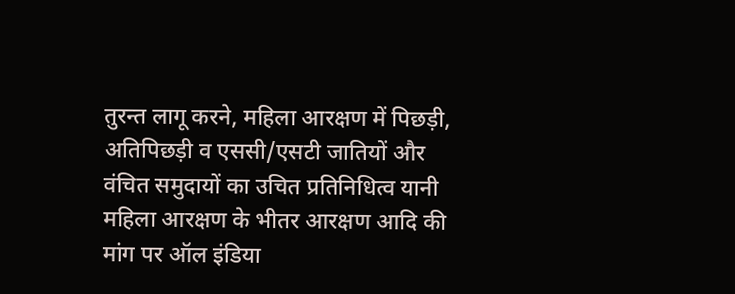तुरन्त लागू करने, महिला आरक्षण में पिछड़ी, अतिपिछड़ी व एससी/एसटी जातियों और वंचित समुदायों का उचित प्रतिनिधित्व यानी महिला आरक्षण के भीतर आरक्षण आदि की मांग पर ऑल इंडिया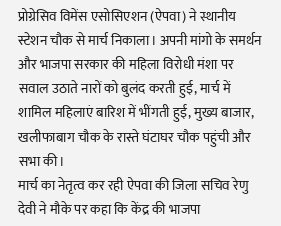प्रोग्रेसिव विमेंस एसोसिएशन (ऐपवा) ने स्थानीय स्टेशन चौक से मार्च निकाला। अपनी मांगो के समर्थन और भाजपा सरकार की महिला विरोधी मंशा पर सवाल उठाते नारों को बुलंद करती हुई, मार्च में शामिल महिलाएं बारिश में भींगती हुई, मुख्य बाजार, खलीफाबाग चौक के रास्ते घंटाघर चौक पहुंची और सभा की।
मार्च का नेतृत्व कर रही ऐपवा की जिला सचिव रेणु देवी ने मौके पर कहा कि केंद्र की भाजपा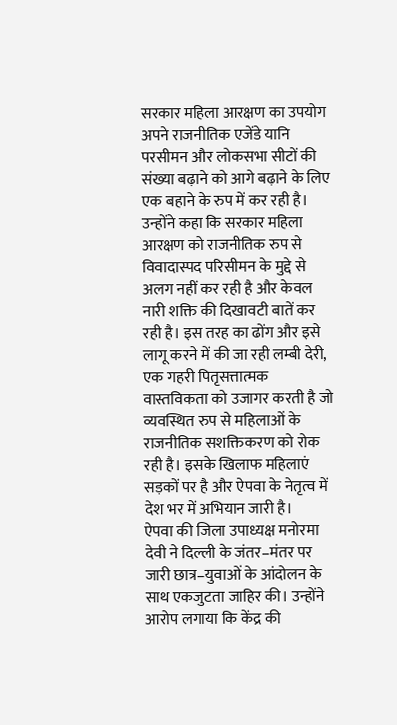सरकार महिला आरक्षण का उपयोग अपने राजनीतिक एजेंडे यानि परसीमन और लोकसभा सीटों की संख्या बढ़ाने को आगे बढ़ाने के लिए एक बहाने के रुप में कर रही है। उन्होंने कहा कि सरकार महिला आरक्षण को राजनीतिक रुप से विवादास्पद परिसीमन के मुद्दे से अलग नहीं कर रही है और केवल नारी शक्ति की दिखावटी बातें कर रही है। इस तरह का ढोंग और इसे लागू करने में की जा रही लम्बी देरी, एक गहरी पितृसत्तात्मक वास्तविकता को उजागर करती है जो व्यवस्थित रुप से महिलाओं के राजनीतिक सशक्तिकरण को रोक रही है। इसके खिलाफ महिलाएं सड़कों पर है और ऐपवा के नेतृत्व में देश भर में अभियान जारी है।
ऐपवा की जिला उपाध्यक्ष मनोरमा देवी ने दिल्ली के जंतर–मंतर पर जारी छात्र–युवाओं के आंदोलन के साथ एकजुटता जाहिर की। उन्होंने आरोप लगाया कि केंद्र की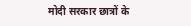मोदी सरकार छात्रों के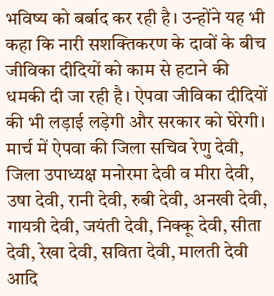भविष्य को बर्बाद कर रही है। उन्होंने यह भी कहा कि नारी सशक्तिकरण के दावों के बीच जीविका दीदियों को काम से हटाने की धमकी दी जा रही है। ऐपवा जीविका दीदियों की भी लड़ाई लड़ेगी और सरकार को घेरेगी।
मार्च में ऐपवा की जिला सचिव रेणु देवी, जिला उपाध्यक्ष मनोरमा देवी व मीरा देवी, उषा देवी, रानी देवी, रुबी देवी, अनखी देवी, गायत्री देवी, जयंती देवी, निक्कू देवी, सीता देवी, रेखा देवी, सविता देवी, मालती देवी आदि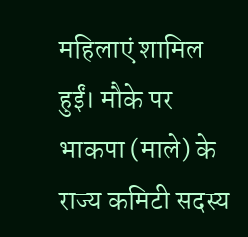महिलाएं शामिल हुईं। मौके पर भाकपा (माले) के राज्य कमिटी सदस्य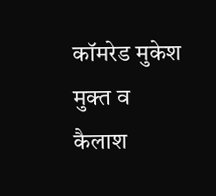कॉमरेड मुकेश मुक्त व कैलाश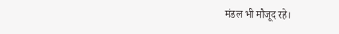मंडल भी मौजूद रहे।